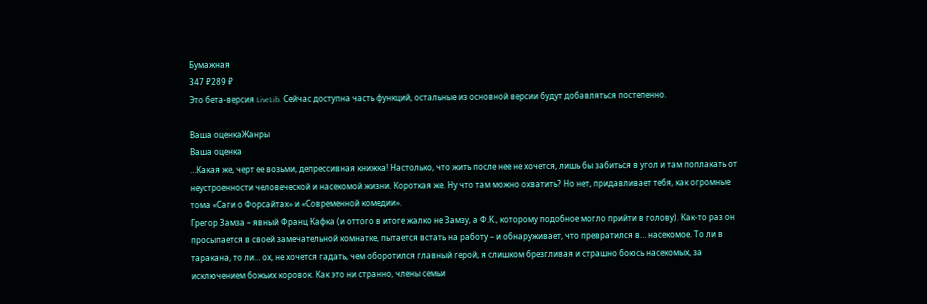Бумажная
347 ₽289 ₽
Это бета-версия LiveLib. Сейчас доступна часть функций, остальные из основной версии будут добавляться постепенно.

Ваша оценкаЖанры
Ваша оценка
…Какая же, черт ее возьми, депрессивная книжка! Настолько, что жить после нее не хочется, лишь бы забиться в угол и там поплакать от неустроенности человеческой и насекомой жизни. Короткая же. Ну что там можно охватить? Но нет, придавливает тебя, как огромные тома «Саги о Форсайтах» и «Современной комедии».
Грегор Замза – явный Франц Кафка (и оттого в итоге жалко не Замзу, а Ф.К., которому подобное могло прийти в голову). Как-то раз он просыпается в своей замечательной комнатке, пытается встать на работу – и обнаруживает, что превратился в… насекомое. То ли в таракана, то ли… ох, не хочется гадать, чем оборотился главный герой, я слишком брезгливая и страшно боюсь насекомых, за исключением божьих коровок. Как это ни странно, члены семьи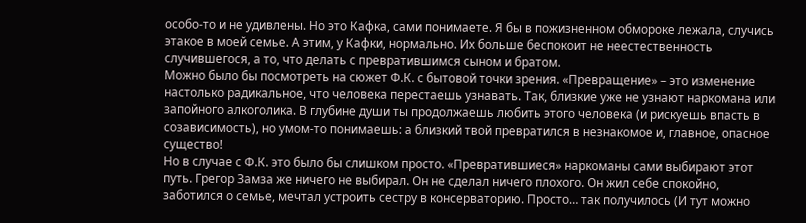особо-то и не удивлены. Но это Кафка, сами понимаете. Я бы в пожизненном обмороке лежала, случись этакое в моей семье. А этим, у Кафки, нормально. Их больше беспокоит не неестественность случившегося, а то, что делать с превратившимся сыном и братом.
Можно было бы посмотреть на сюжет Ф.К. с бытовой точки зрения. «Превращение» – это изменение настолько радикальное, что человека перестаешь узнавать. Так, близкие уже не узнают наркомана или запойного алкоголика. В глубине души ты продолжаешь любить этого человека (и рискуешь впасть в созависимость), но умом-то понимаешь: а близкий твой превратился в незнакомое и, главное, опасное существо!
Но в случае с Ф.К. это было бы слишком просто. «Превратившиеся» наркоманы сами выбирают этот путь. Грегор Замза же ничего не выбирал. Он не сделал ничего плохого. Он жил себе спокойно, заботился о семье, мечтал устроить сестру в консерваторию. Просто… так получилось (И тут можно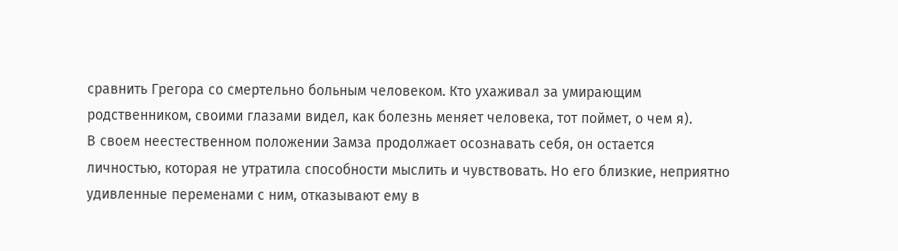сравнить Грегора со смертельно больным человеком. Кто ухаживал за умирающим родственником, своими глазами видел, как болезнь меняет человека, тот поймет, о чем я).
В своем неестественном положении Замза продолжает осознавать себя, он остается личностью, которая не утратила способности мыслить и чувствовать. Но его близкие, неприятно удивленные переменами с ним, отказывают ему в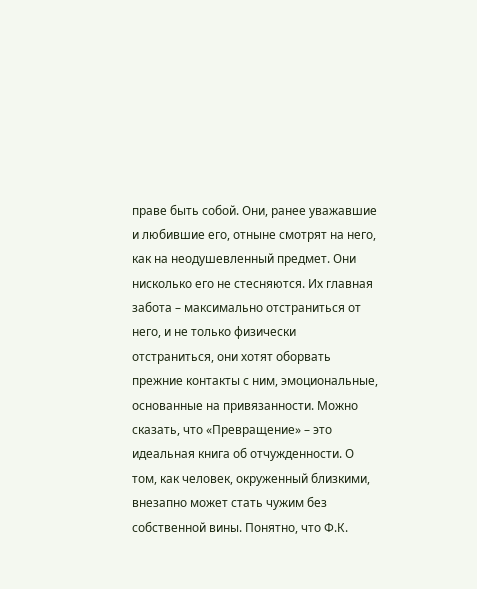праве быть собой. Они, ранее уважавшие и любившие его, отныне смотрят на него, как на неодушевленный предмет. Они нисколько его не стесняются. Их главная забота – максимально отстраниться от него, и не только физически отстраниться, они хотят оборвать прежние контакты с ним, эмоциональные, основанные на привязанности. Можно сказать, что «Превращение» – это идеальная книга об отчужденности. О том, как человек, окруженный близкими, внезапно может стать чужим без собственной вины. Понятно, что Ф.К.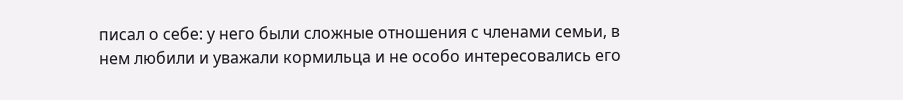писал о себе: у него были сложные отношения с членами семьи, в нем любили и уважали кормильца и не особо интересовались его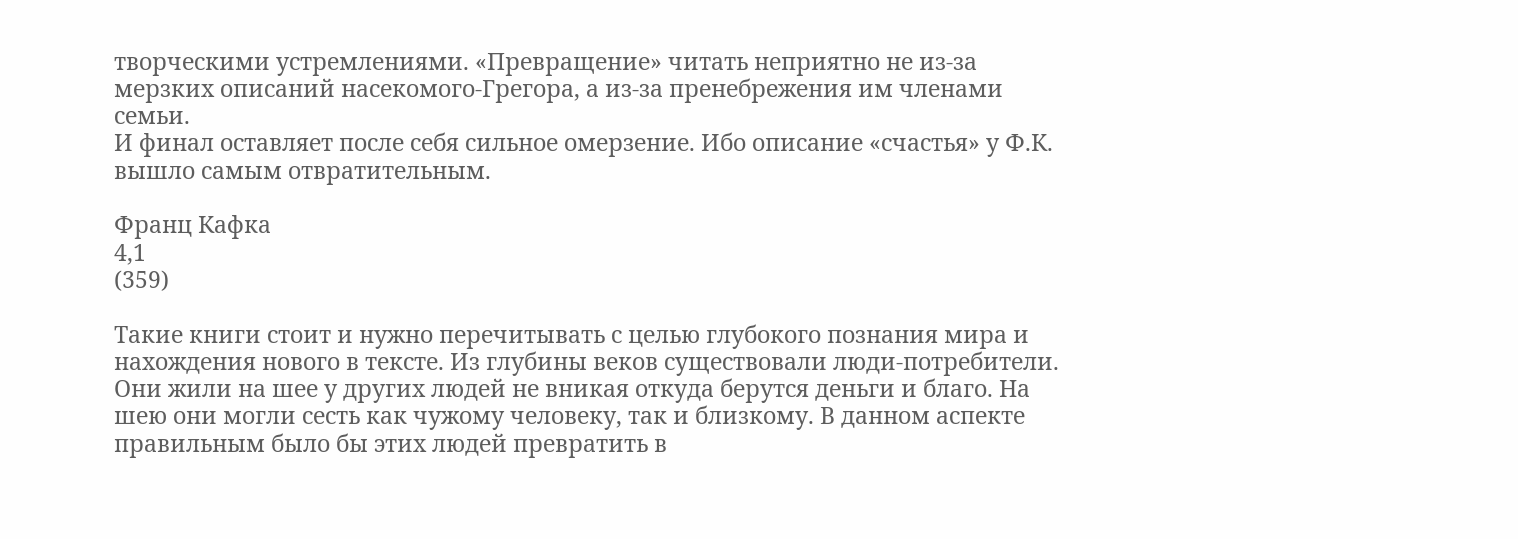творческими устремлениями. «Превращение» читать неприятно не из-за мерзких описаний насекомого-Грегора, а из-за пренебрежения им членами семьи.
И финал оставляет после себя сильное омерзение. Ибо описание «счастья» у Ф.К. вышло самым отвратительным.

Франц Кафка
4,1
(359)

Такие книги стоит и нужно перечитывать с целью глубокого познания мира и нахождения нового в тексте. Из глубины веков существовали люди-потребители. Они жили на шее у других людей не вникая откуда берутся деньги и благо. На шею они могли сесть как чужому человеку, так и близкому. В данном аспекте правильным было бы этих людей превратить в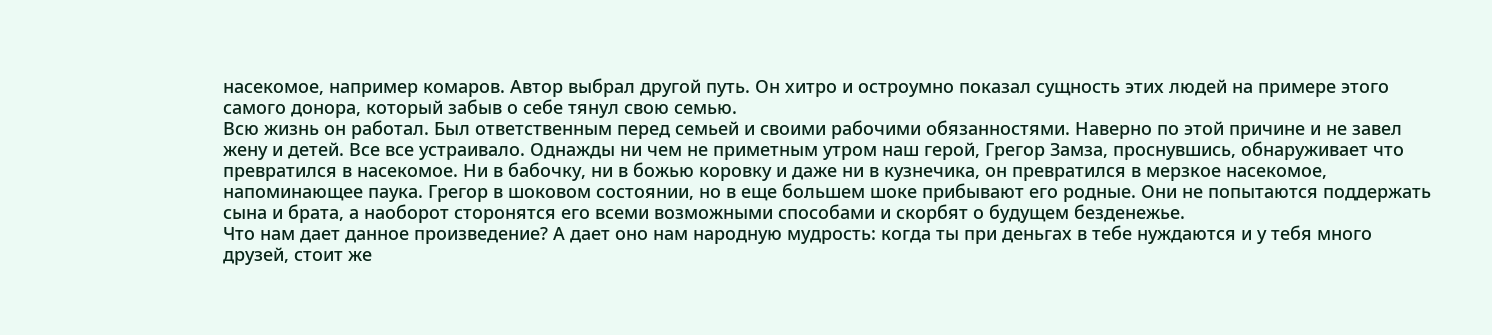насекомое, например комаров. Автор выбрал другой путь. Он хитро и остроумно показал сущность этих людей на примере этого самого донора, который забыв о себе тянул свою семью.
Всю жизнь он работал. Был ответственным перед семьей и своими рабочими обязанностями. Наверно по этой причине и не завел жену и детей. Все все устраивало. Однажды ни чем не приметным утром наш герой, Грегор Замза, проснувшись, обнаруживает что превратился в насекомое. Ни в бабочку, ни в божью коровку и даже ни в кузнечика, он превратился в мерзкое насекомое, напоминающее паука. Грегор в шоковом состоянии, но в еще большем шоке прибывают его родные. Они не попытаются поддержать сына и брата, а наоборот сторонятся его всеми возможными способами и скорбят о будущем безденежье.
Что нам дает данное произведение? А дает оно нам народную мудрость: когда ты при деньгах в тебе нуждаются и у тебя много друзей, стоит же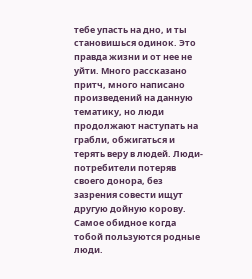тебе упасть на дно, и ты становишься одинок. Это правда жизни и от нее не уйти. Много рассказано притч, много написано произведений на данную тематику, но люди продолжают наступать на грабли, обжигаться и терять веру в людей. Люди-потребители потеряв своего донора, без зазрения совести ищут другую дойную корову. Самое обидное когда тобой пользуются родные люди.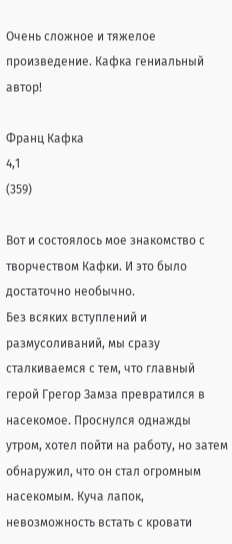Очень сложное и тяжелое произведение. Кафка гениальный автор!

Франц Кафка
4,1
(359)

Вот и состоялось мое знакомство с творчеством Кафки. И это было достаточно необычно.
Без всяких вступлений и размусоливаний, мы сразу сталкиваемся с тем, что главный герой Грегор Замза превратился в насекомое. Проснулся однажды утром, хотел пойти на работу, но затем обнаружил, что он стал огромным насекомым. Куча лапок, невозможность встать с кровати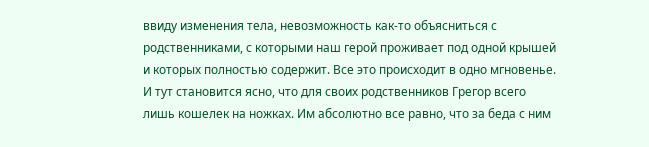ввиду изменения тела, невозможность как-то объясниться с родственниками, с которыми наш герой проживает под одной крышей и которых полностью содержит. Все это происходит в одно мгновенье. И тут становится ясно, что для своих родственников Грегор всего лишь кошелек на ножках. Им абсолютно все равно, что за беда с ним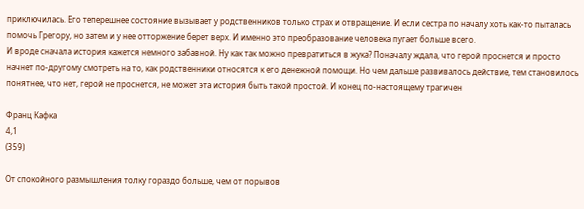приключилась. Его теперешнее состояние вызывает у родственников только страх и отвращение. И если сестра по началу хоть как-то пыталась помочь Грегору, но затем и у нее отторжение берет верх. И именно это преобразование человека пугает больше всего.
И вроде сначала история кажется немного забавной. Ну как так можно превратиться в жука? Поначалу ждала, что герой проснется и просто начнет по-другому смотреть на то, как родственники относятся к его денежной помощи. Но чем дальше развивалось действие, тем становилось понятнее, что нет, герой не проснется, не может эта история быть такой простой. И конец по-настоящему трагичен

Франц Кафка
4,1
(359)

От спокойного размышления толку гораздо больше, чем от порывов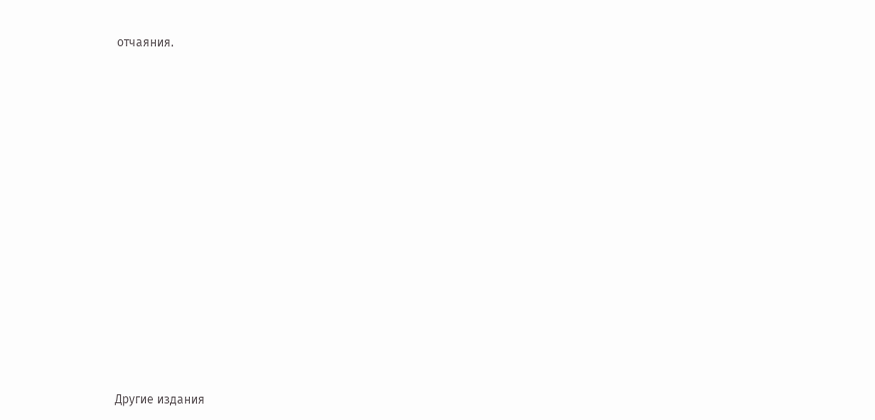отчаяния.


















Другие издания